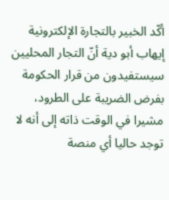أكّد الخبير بالتجارة الإلكترونية إيهاب أبو دية أنّ التجار المحليين سيستفيدون من قرار الحكومة بفرض الضريبة على الطرود، مشيرا في الوقت ذاته إلى أنه لا توجد حاليا أي منصة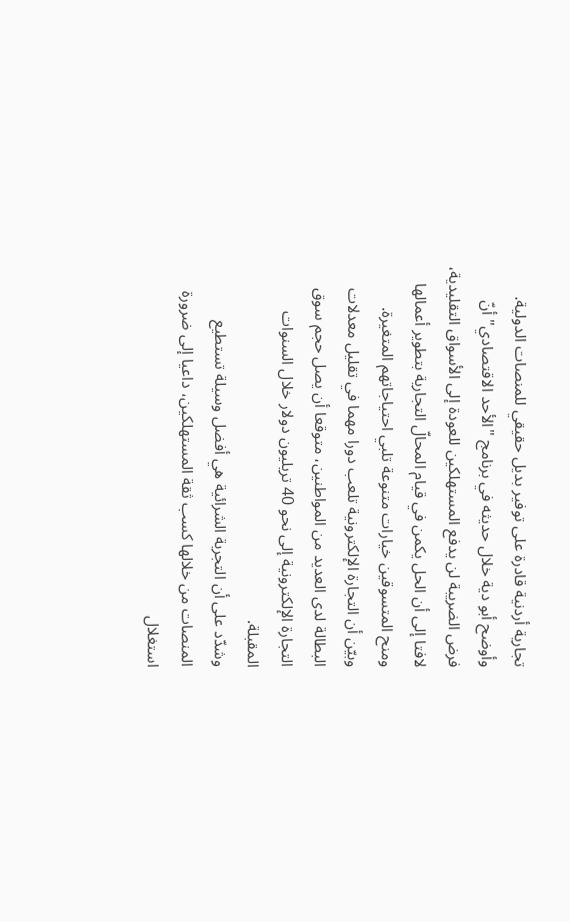تجارية أردنية قادرة على توفير بديل حقيقي للمنصات الدولية.
وأوضح أبو دية خلال حديثه في برنامج "الأحد الاقتصادي" أنّ فرض الضريبة لن يدفع المستهلكين للعودة إلى الأسواق التقليدية، لافتا إلى أن الحل يكمن في قيام المحالّ التجارية بتطوير أعمالها ومنح المتسوقين خيارات متنوعة تلبي احتياجاتهم المتغيرة.
وبيّن أن التجارة الإلكترونية تلعب دورا مهما في تقليل معدلات البطالة لدى العديد من المواطنين، متوقعا أن يصل حجم سوق التجارة الإلكترونية إلى نحو 40 تريليون دولار خلال السنوات المقبلة.
وشدّد على أن التجربة الشرائية هي أفضل وسيلة تستطيع المنصات من خلالها كسب ثقة المستهلكين، داعيا إلى ضرورة استغلال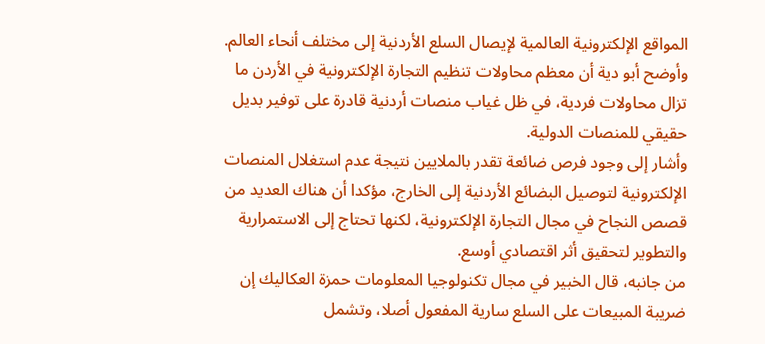المواقع الإلكترونية العالمية لإيصال السلع الأردنية إلى مختلف أنحاء العالم.
وأوضح أبو دية أن معظم محاولات تنظيم التجارة الإلكترونية في الأردن ما تزال محاولات فردية، في ظل غياب منصات أردنية قادرة على توفير بديل حقيقي للمنصات الدولية.
وأشار إلى وجود فرص ضائعة تقدر بالملايين نتيجة عدم استغلال المنصات الإلكترونية لتوصيل البضائع الأردنية إلى الخارج، مؤكدا أن هناك العديد من قصص النجاح في مجال التجارة الإلكترونية، لكنها تحتاج إلى الاستمرارية والتطوير لتحقيق أثر اقتصادي أوسع.
من جانبه، قال الخبير في مجال تكنولوجيا المعلومات حمزة العكاليك إن ضريبة المبيعات على السلع سارية المفعول أصلا، وتشمل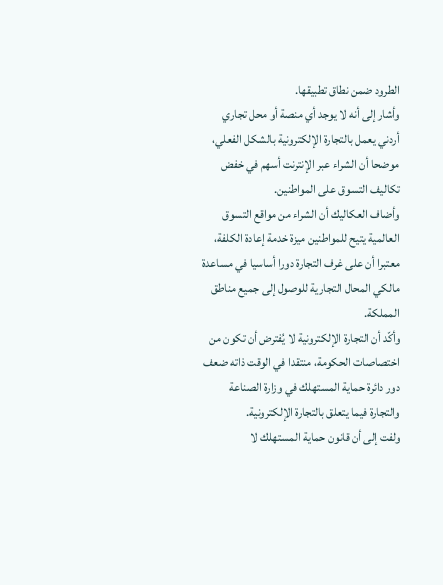الطرود ضمن نطاق تطبيقها.
وأشار إلى أنه لا يوجد أي منصة أو محل تجاري أردني يعمل بالتجارة الإلكترونية بالشكل الفعلي، موضحا أن الشراء عبر الإنترنت أسهم في خفض تكاليف التسوق على المواطنين.
وأضاف العكاليك أن الشراء من مواقع التسوق العالمية يتيح للمواطنين ميزة خدمة إعادة الكلفة، معتبرا أن على غرف التجارة دورا أساسيا في مساعدة مالكي المحال التجارية للوصول إلى جميع مناطق المملكة.
وأكّد أن التجارة الإلكترونية لا يُفترض أن تكون من اختصاصات الحكومة، منتقدا في الوقت ذاته ضعف دور دائرة حماية المستهلك في وزارة الصناعة والتجارة فيما يتعلق بالتجارة الإلكترونية.
ولفت إلى أن قانون حماية المستهلك لا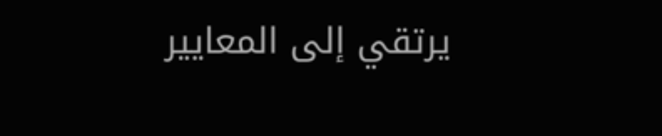يرتقي إلى المعايير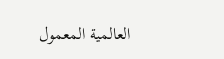العالمية المعمول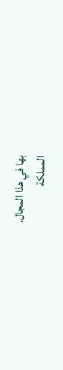بها في هذا المجال.
المملكة